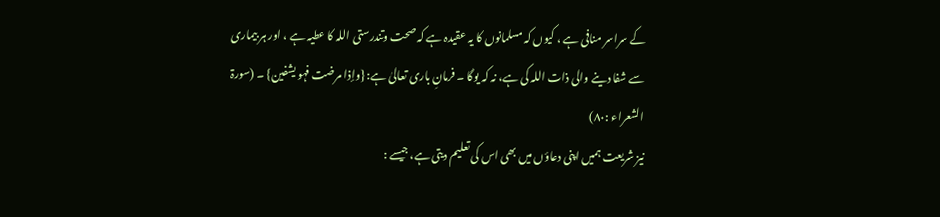کے سراسر منافی ہے ، کیوں کہ مسلمانوں کا یہ عقیدہ ہے کہ صحت وتندرستی اللہ کا عطیہ ہے ، اور ہر بیماری سے شفا دینے والی ذات اللہ کی ہے، نہ کہ یوگا ۔ فرمانِ باری تعالیٰ ہے: {وإذا مرضت فہو یشفین} ۔ (سورۃ الشعراء :۸۰)
نیز شریعت ہمیں اپنی دعاؤں میں بھی اس کی تعلیم دیتی ہے، جیسے :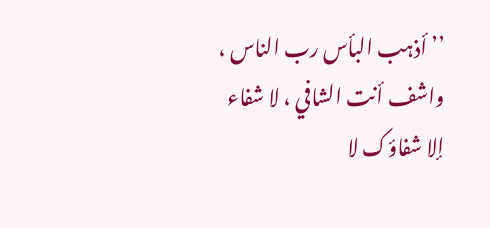’’ أذہب البأس رب الناس ، واشف أنت الشافي ، لا شفاء إلا شفاؤک لا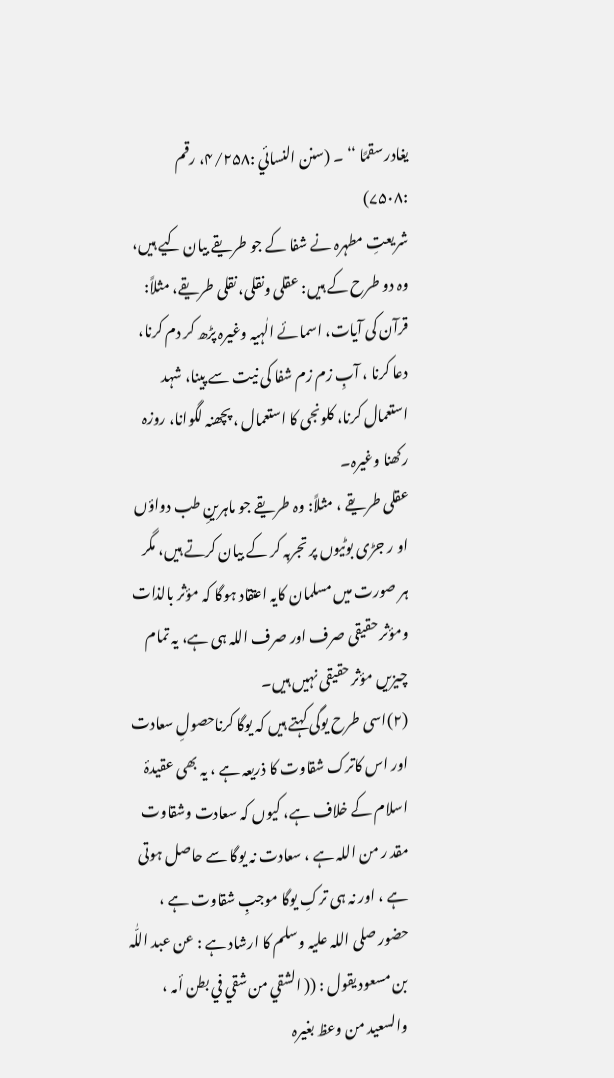یغادر سقمًا ‘‘ ۔ (سنن النسائي :۴/۲۵۸، رقم :۷۵۰۸)
شریعتِ مطہرہ نے شفا کے جو طریقے بیان کیے ہیں، وہ دو طرح کے ہیں: عقلی ونقلی، نقلی طریقے، مثلاً: قرآن کی آیات، اسمائے الٰہیہ وغیرہ پڑھ کر دم کرنا، دعا کرنا ، آبِ زم زم شفا کی نیت سے پینا، شہد استعمال کرنا، کلونجی کا استعمال ، پچھنہ لگوانا، روزہ رکھنا وغیرہ۔
عقلی طریقے ، مثلاً: وہ طریقے جو ماہرینِ طب دواؤں او ر جڑی بوٹیوں پر تجربہ کر کے بیان کرتے ہیں، مگر ہر صورت میں مسلمان کایہ اعتقاد ہوگا کہ مؤثر بالذات ومؤثر حقیقی صرف اور صرف اللہ ہی ہے، یہ تمام چیزیں مؤثر حقیقی نہیں ہیں۔
(۲)اسی طرح یوگی کہتے ہیں کہ یوگا کرناحصولِ سعادت اور اس کاترک شقاوت کا ذریعہ ہے ، یہ بھی عقیدۂ اسلام کے خلاف ہے، کیوں کہ سعادت وشقاوت مقد ر من اللہ ہے ، سعادت نہ یوگا سے حاصل ہوتی ہے ، اور نہ ہی ترکِ یوگا موجبِ شقاوت ہے ، حضور صلی اللہ علیہ وسلم کا ارشاد ہے : عن عبد اللّٰہ بن مسعود یقول : (( الشقي من شقي في بطن أمہ ، والسعید من وعظ بغیرہ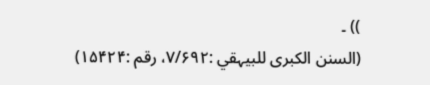)) ۔
(السنن الکبری للبیہقي :۷/۶۹۲، رقم :۱۵۴۲۴)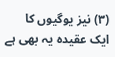(۳) نیز یوگیوں کا ایک عقیدہ یہ بھی ہے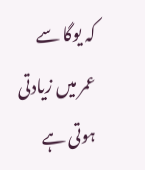کہ یوگا سے عمر میں زیادتی ہوتی ہے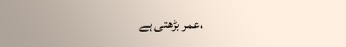،عمر بڑھتی ہے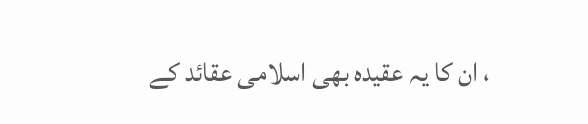، ان کا یہ عقیدہ بھی اسلامی عقائد کے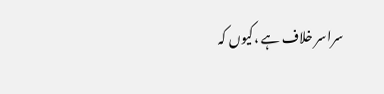سراسر خلاف ہے ،کیوں کہ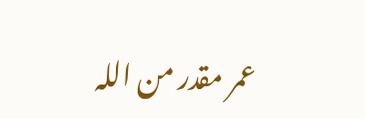عمر مقدر من اللہ